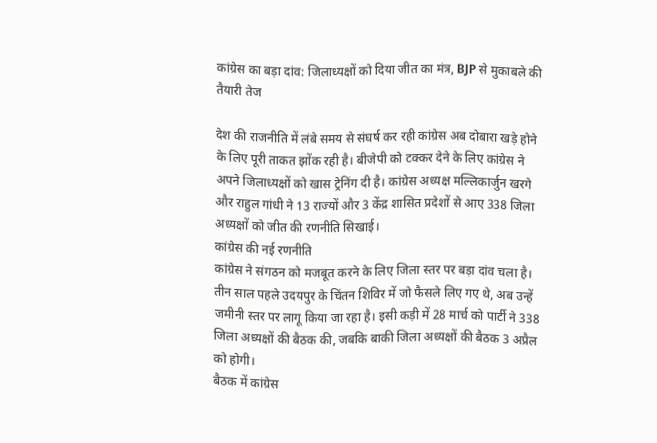कांग्रेस का बड़ा दांव: जिलाध्यक्षों को दिया जीत का मंत्र, BJP से मुकाबले की तैयारी तेज

देश की राजनीति में लंबे समय से संघर्ष कर रही कांग्रेस अब दोबारा खड़े होने के लिए पूरी ताकत झोंक रही है। बीजेपी को टक्कर देने के लिए कांग्रेस ने अपने जिलाध्यक्षों को खास ट्रेनिंग दी है। कांग्रेस अध्यक्ष मल्लिकार्जुन खरगे और राहुल गांधी ने 13 राज्यों और 3 केंद्र शासित प्रदेशों से आए 338 जिला अध्यक्षों को जीत की रणनीति सिखाई।
कांग्रेस की नई रणनीति
कांग्रेस ने संगठन को मजबूत करने के लिए जिला स्तर पर बड़ा दांव चला है। तीन साल पहले उदयपुर के चिंतन शिविर में जो फैसले लिए गए थे, अब उन्हें जमीनी स्तर पर लागू किया जा रहा है। इसी कड़ी में 28 मार्च को पार्टी ने 338 जिला अध्यक्षों की बैठक की, जबकि बाकी जिला अध्यक्षों की बैठक 3 अप्रैल को होगी।
बैठक में कांग्रेस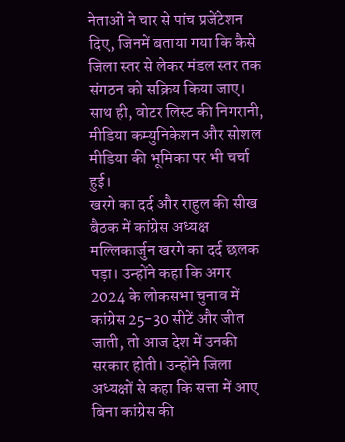नेताओं ने चार से पांच प्रजेंटेशन दिए, जिनमें बताया गया कि कैसे जिला स्तर से लेकर मंडल स्तर तक संगठन को सक्रिय किया जाए। साथ ही, वोटर लिस्ट की निगरानी, मीडिया कम्युनिकेशन और सोशल मीडिया की भूमिका पर भी चर्चा हुई।
खरगे का दर्द और राहुल की सीख
बैठक में कांग्रेस अध्यक्ष मल्लिकार्जुन खरगे का दर्द छलक पड़ा। उन्होंने कहा कि अगर 2024 के लोकसभा चुनाव में कांग्रेस 25-30 सीटें और जीत जाती, तो आज देश में उनकी सरकार होती। उन्होंने जिला अध्यक्षों से कहा कि सत्ता में आए बिना कांग्रेस की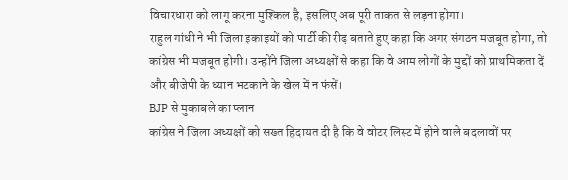विचारधारा को लागू करना मुश्किल है, इसलिए अब पूरी ताकत से लड़ना होगा।
राहुल गांधी ने भी जिला इकाइयों को पार्टी की रीढ़ बताते हुए कहा कि अगर संगठन मजबूत होगा, तो कांग्रेस भी मजबूत होगी। उन्होंने जिला अध्यक्षों से कहा कि वे आम लोगों के मुद्दों को प्राथमिकता दें और बीजेपी के ध्यान भटकाने के खेल में न फंसें।
BJP से मुकाबले का प्लान
कांग्रेस ने जिला अध्यक्षों को सख्त हिदायत दी है कि वे वोटर लिस्ट में होने वाले बदलावों पर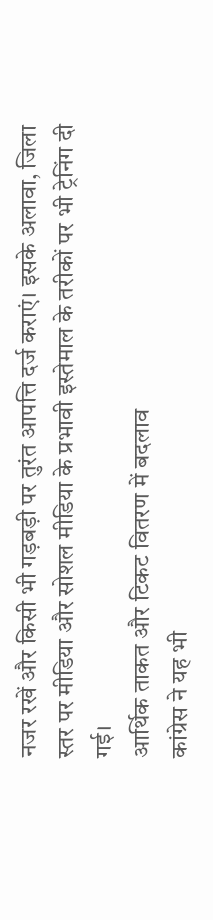नजर रखें और किसी भी गड़बड़ी पर तुरंत आपत्ति दर्ज कराएं। इसके अलावा, जिला स्तर पर मीडिया और सोशल मीडिया के प्रभावी इस्तेमाल के तरीकों पर भी ट्रेनिंग दी गई।
आर्थिक ताकत और टिकट वितरण में बदलाव
कांग्रेस ने यह भी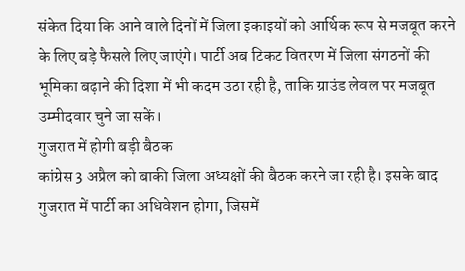संकेत दिया कि आने वाले दिनों में जिला इकाइयों को आर्थिक रूप से मजबूत करने के लिए बड़े फैसले लिए जाएंगे। पार्टी अब टिकट वितरण में जिला संगठनों की भूमिका बढ़ाने की दिशा में भी कदम उठा रही है, ताकि ग्राउंड लेवल पर मजबूत उम्मीदवार चुने जा सकें।
गुजरात में होगी बड़ी बैठक
कांग्रेस 3 अप्रैल को बाकी जिला अध्यक्षों की बैठक करने जा रही है। इसके बाद गुजरात में पार्टी का अधिवेशन होगा, जिसमें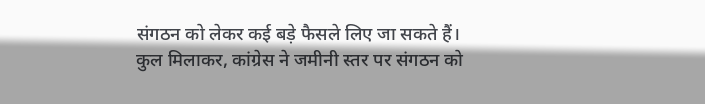संगठन को लेकर कई बड़े फैसले लिए जा सकते हैं।
कुल मिलाकर, कांग्रेस ने जमीनी स्तर पर संगठन को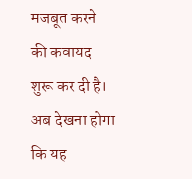मजबूत करने की कवायद शुरू कर दी है। अब देखना होगा कि यह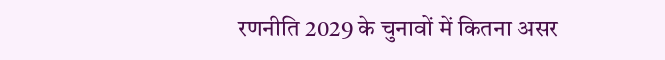रणनीति 2029 के चुनावों में कितना असर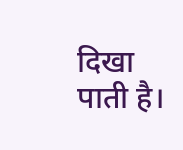दिखा पाती है।